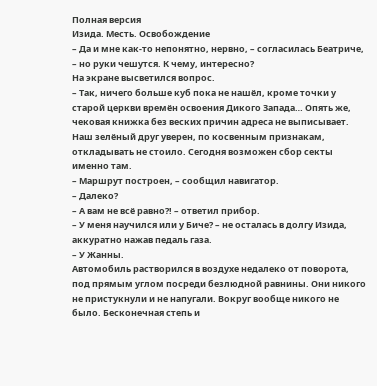Полная версия
Изида. Месть. Освобождение
– Да и мне как-то непонятно, нервно, – согласилась Беатриче, – но руки чешутся. К чему, интересно?
На экране высветился вопрос.
– Так, ничего больше куб пока не нашёл, кроме точки у старой церкви времён освоения Дикого Запада… Опять же, чековая книжка без веских причин адреса не выписывает. Наш зелёный друг уверен, по косвенным признакам, откладывать не стоило. Сегодня возможен сбор секты именно там.
– Маршрут построен, – сообщил навигатор.
– Далеко?
– А вам не всё равно?! – ответил прибор.
– У меня научился или у Биче? – не осталась в долгу Изида, аккуратно нажав педаль газа.
– У Жанны.
Автомобиль растворился в воздухе недалеко от поворота, под прямым углом посреди безлюдной равнины. Они никого не пристукнули и не напугали. Вокруг вообще никого не было. Бесконечная степь и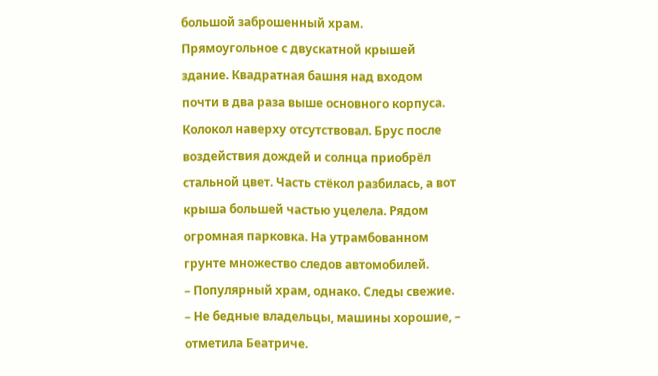большой заброшенный храм. Прямоугольное с двускатной крышей здание. Квадратная башня над входом почти в два раза выше основного корпуса. Колокол наверху отсутствовал. Брус после воздействия дождей и солнца приобрёл стальной цвет. Часть стёкол разбилась, а вот крыша большей частью уцелела. Рядом огромная парковка. На утрамбованном грунте множество следов автомобилей.
– Популярный храм, однако. Следы свежие.
– Не бедные владельцы, машины хорошие, – отметила Беатриче.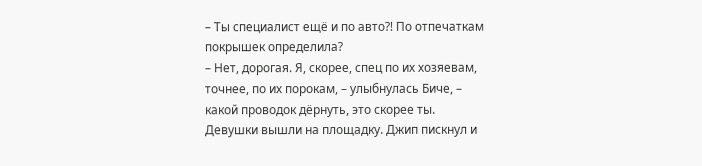– Ты специалист ещё и по авто?! По отпечаткам покрышек определила?
– Нет, дорогая. Я, скорее, спец по их хозяевам, точнее, по их порокам, – улыбнулась Биче, – какой проводок дёрнуть, это скорее ты.
Девушки вышли на площадку. Джип пискнул и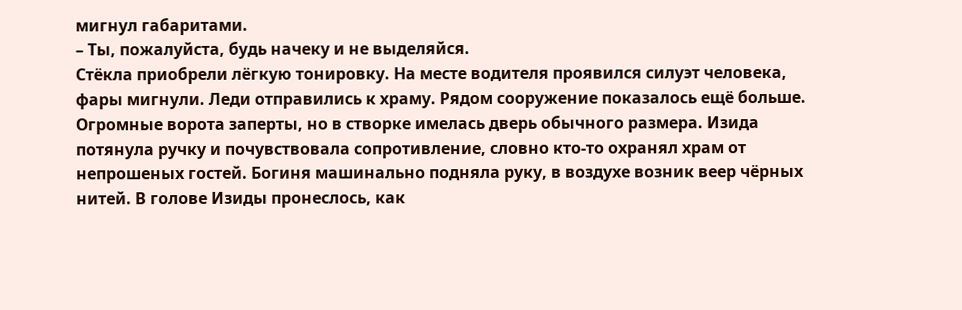мигнул габаритами.
– Ты, пожалуйста, будь начеку и не выделяйся.
Стёкла приобрели лёгкую тонировку. На месте водителя проявился силуэт человека, фары мигнули. Леди отправились к храму. Рядом сооружение показалось ещё больше. Огромные ворота заперты, но в створке имелась дверь обычного размера. Изида потянула ручку и почувствовала сопротивление, словно кто-то охранял храм от непрошеных гостей. Богиня машинально подняла руку, в воздухе возник веер чёрных нитей. В голове Изиды пронеслось, как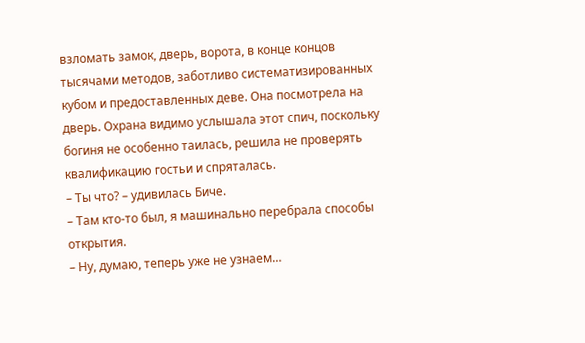взломать замок, дверь, ворота, в конце концов тысячами методов, заботливо систематизированных кубом и предоставленных деве. Она посмотрела на дверь. Охрана видимо услышала этот спич, поскольку богиня не особенно таилась, решила не проверять квалификацию гостьи и спряталась.
– Ты что? – удивилась Биче.
– Там кто-то был, я машинально перебрала способы открытия.
– Ну, думаю, теперь уже не узнаем…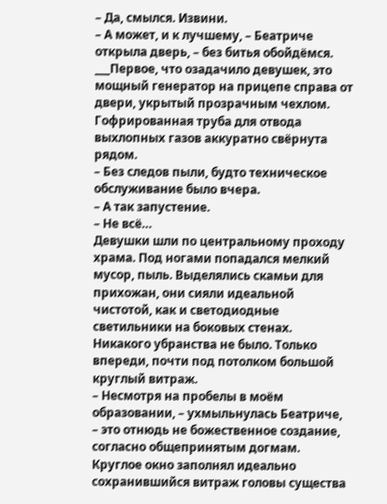– Да, смылся. Извини.
– А может, и к лучшему, – Беатриче открыла дверь, – без битья обойдёмся.
___Первое, что озадачило девушек, это мощный генератор на прицепе справа от двери, укрытый прозрачным чехлом. Гофрированная труба для отвода выхлопных газов аккуратно свёрнута рядом.
– Без следов пыли, будто техническое обслуживание было вчера.
– А так запустение.
– Не всё…
Девушки шли по центральному проходу храма. Под ногами попадался мелкий мусор, пыль. Выделялись скамьи для прихожан, они сияли идеальной чистотой, как и светодиодные светильники на боковых стенах. Никакого убранства не было. Только впереди, почти под потолком большой круглый витраж.
– Несмотря на пробелы в моём образовании, – ухмыльнулась Беатриче, – это отнюдь не божественное создание, согласно общепринятым догмам.
Круглое окно заполнял идеально сохранившийся витраж головы существа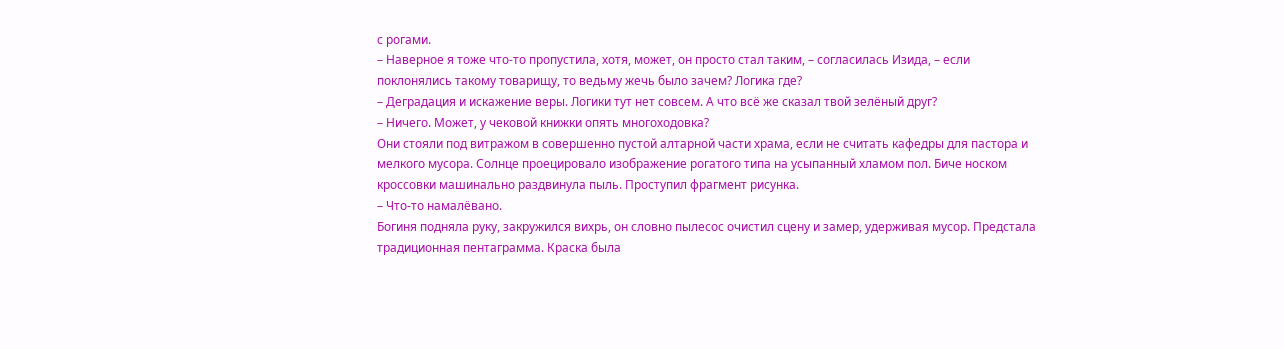с рогами.
– Наверное я тоже что-то пропустила, хотя, может, он просто стал таким, – согласилась Изида, – если поклонялись такому товарищу, то ведьму жечь было зачем? Логика где?
– Деградация и искажение веры. Логики тут нет совсем. А что всё же сказал твой зелёный друг?
– Ничего. Может, у чековой книжки опять многоходовка?
Они стояли под витражом в совершенно пустой алтарной части храма, если не считать кафедры для пастора и мелкого мусора. Солнце проецировало изображение рогатого типа на усыпанный хламом пол. Биче носком кроссовки машинально раздвинула пыль. Проступил фрагмент рисунка.
– Что-то намалёвано.
Богиня подняла руку, закружился вихрь, он словно пылесос очистил сцену и замер, удерживая мусор. Предстала традиционная пентаграмма. Краска была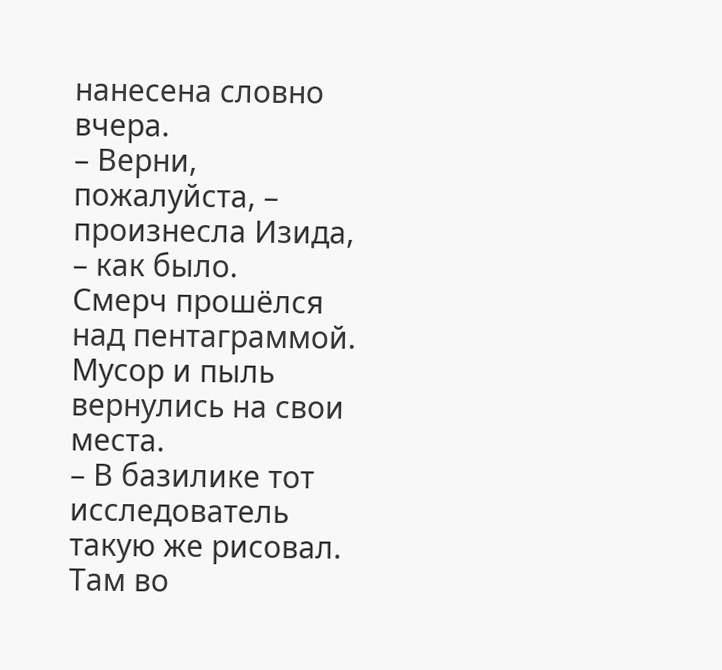нанесена словно вчера.
– Верни, пожалуйста, – произнесла Изида, – как было.
Смерч прошёлся над пентаграммой. Мусор и пыль вернулись на свои места.
– В базилике тот исследователь такую же рисовал. Там во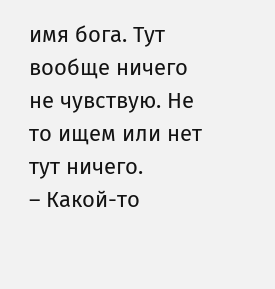имя бога. Тут вообще ничего не чувствую. Не то ищем или нет тут ничего.
– Какой-то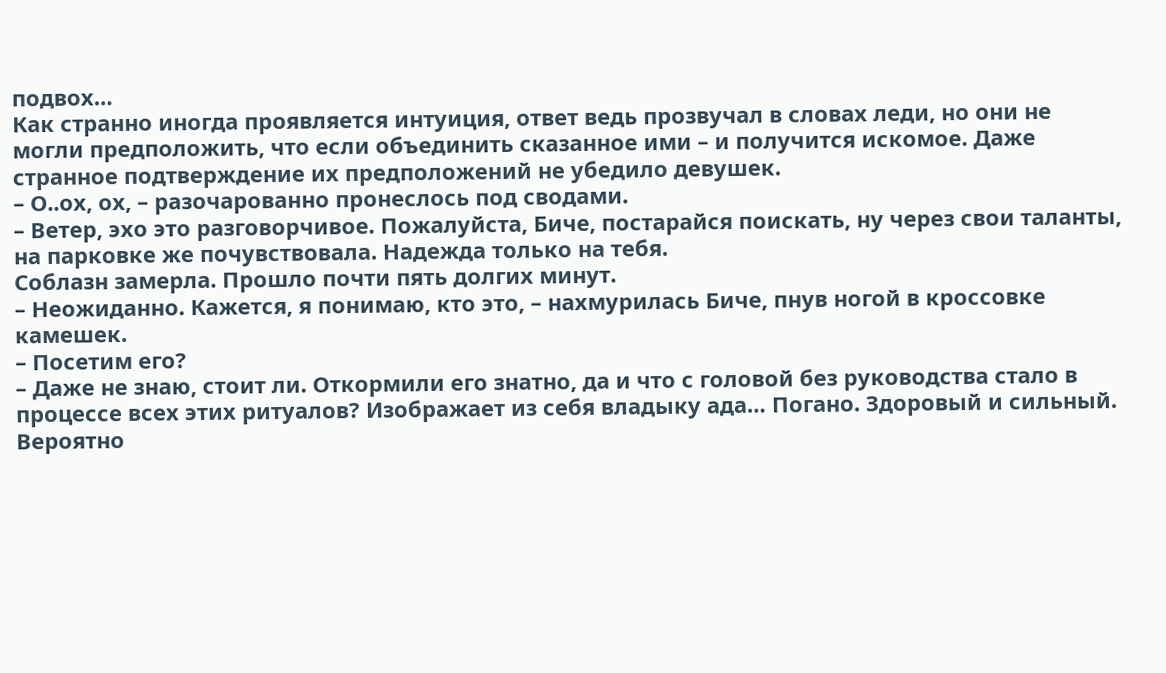подвох…
Как странно иногда проявляется интуиция, ответ ведь прозвучал в словах леди, но они не могли предположить, что если объединить сказанное ими – и получится искомое. Даже странное подтверждение их предположений не убедило девушек.
– О..ох, ох, – разочарованно пронеслось под сводами.
– Ветер, эхо это разговорчивое. Пожалуйста, Биче, постарайся поискать, ну через свои таланты, на парковке же почувствовала. Надежда только на тебя.
Соблазн замерла. Прошло почти пять долгих минут.
– Неожиданно. Кажется, я понимаю, кто это, – нахмурилась Биче, пнув ногой в кроссовке камешек.
– Посетим его?
– Даже не знаю, стоит ли. Откормили его знатно, да и что с головой без руководства стало в процессе всех этих ритуалов? Изображает из себя владыку ада… Погано. Здоровый и сильный.
Вероятно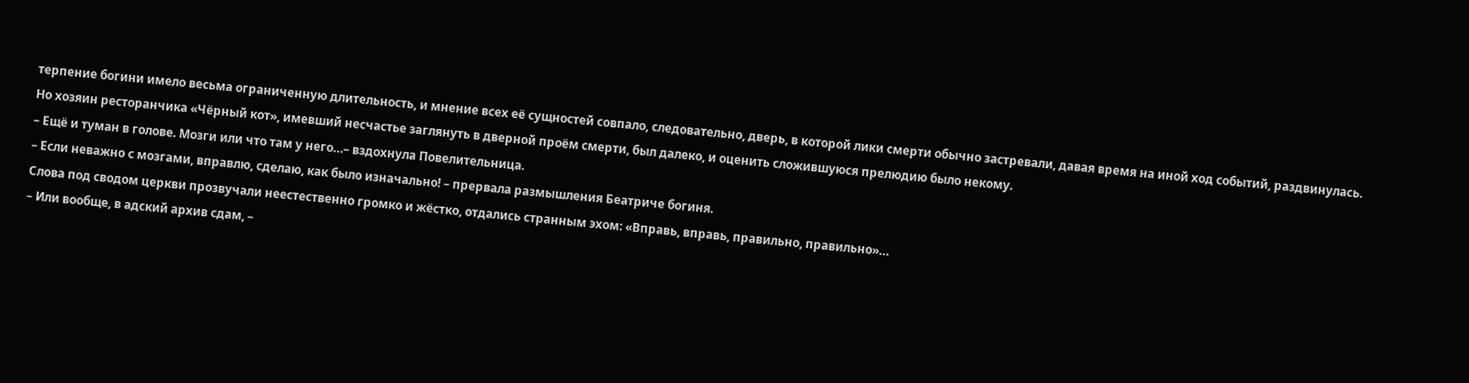терпение богини имело весьма ограниченную длительность, и мнение всех её сущностей совпало, следовательно, дверь, в которой лики смерти обычно застревали, давая время на иной ход событий, раздвинулась. Но хозяин ресторанчика «Чёрный кот», имевший несчастье заглянуть в дверной проём смерти, был далеко, и оценить сложившуюся прелюдию было некому.
– Ещё и туман в голове. Мозги или что там у него…– вздохнула Повелительница.
– Если неважно с мозгами, вправлю, сделаю, как было изначально! – прервала размышления Беатриче богиня.
Слова под сводом церкви прозвучали неестественно громко и жёстко, отдались странным эхом: «Вправь, вправь, правильно, правильно»…
– Или вообще, в адский архив сдам, –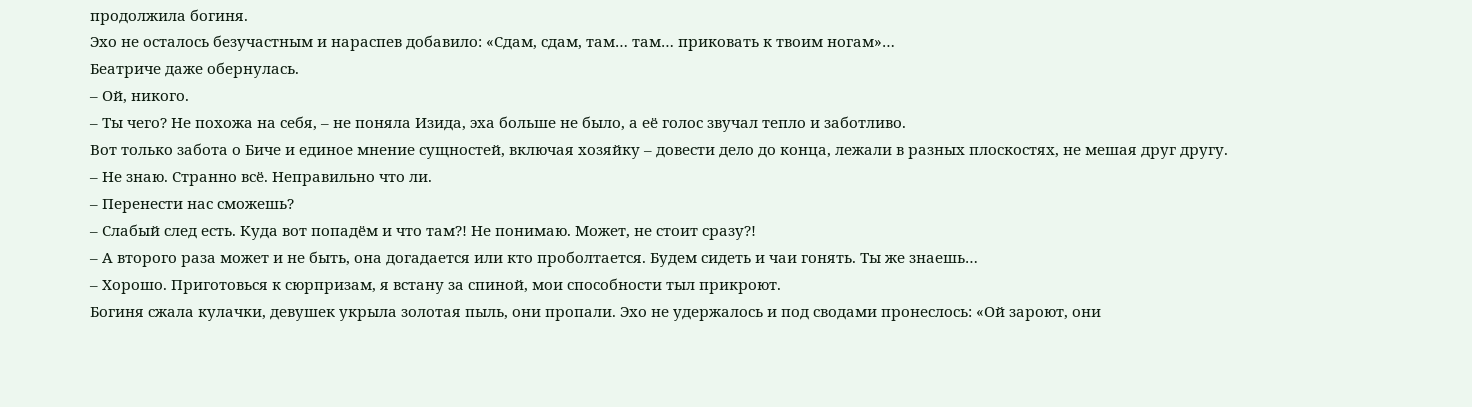продолжила богиня.
Эхо не осталось безучастным и нараспев добавило: «Сдам, сдам, там… там… приковать к твоим ногам»…
Беатриче даже обернулась.
– Ой, никого.
– Ты чего? Не похожа на себя, – не поняла Изида, эха больше не было, а её голос звучал тепло и заботливо.
Вот только забота о Биче и единое мнение сущностей, включая хозяйку – довести дело до конца, лежали в разных плоскостях, не мешая друг другу.
– Не знаю. Странно всё. Неправильно что ли.
– Перенести нас сможешь?
– Слабый след есть. Куда вот попадём и что там?! Не понимаю. Может, не стоит сразу?!
– А второго раза может и не быть, она догадается или кто проболтается. Будем сидеть и чаи гонять. Ты же знаешь…
– Хорошо. Приготовься к сюрпризам, я встану за спиной, мои способности тыл прикроют.
Богиня сжала кулачки, девушек укрыла золотая пыль, они пропали. Эхо не удержалось и под сводами пронеслось: «Ой зароют, они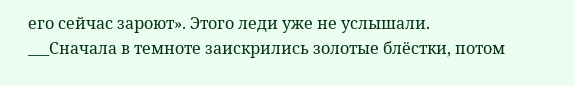его сейчас зароют». Этого леди уже не услышали.
___Сначала в темноте заискрились золотые блёстки, потом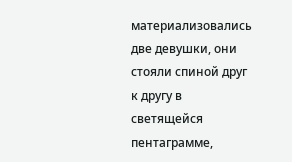материализовались две девушки, они стояли спиной друг к другу в светящейся пентаграмме,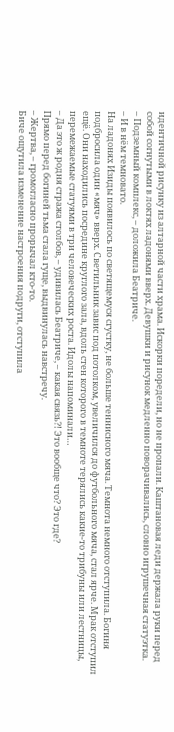идентичной рисунку из алтарной части храма. Искорки поредели, но не пропали. Каштановая леди держала руки перед собой согнутыми в локтях ладонями вверх. Девушки и рисунок медленно поворачивались, словно игрушечная статуэтка.
– Подземный комплекс, – доложила Беатриче.
– И в нём темновато.
На ладонях Изиды появилось по светящемуся сгустку, не больше теннисного мяча. Темнота немного отступила. Богиня подбросила один «мяч» вверх. Светильник завис под потолком, увеличился до футбольного мяча, стал ярче. Мрак отступил ещё. Они находились посредине круглого зала, вдоль стен которого в темноте терялись какие-то трибуны или лестницы, перемежаемые статуями в три человеческих роста. Идолы напоминали…
– Да это ж родня стража столбов, – удивилась Беатриче, – какая связь?! Это вообще что? Это где?
Прямо перед богиней тьма стала гуще, выдвинулась навстречу.
– Жертва, – громогласно прорычал кто-то.
Биче ощутила изменение настроения подруги, отступила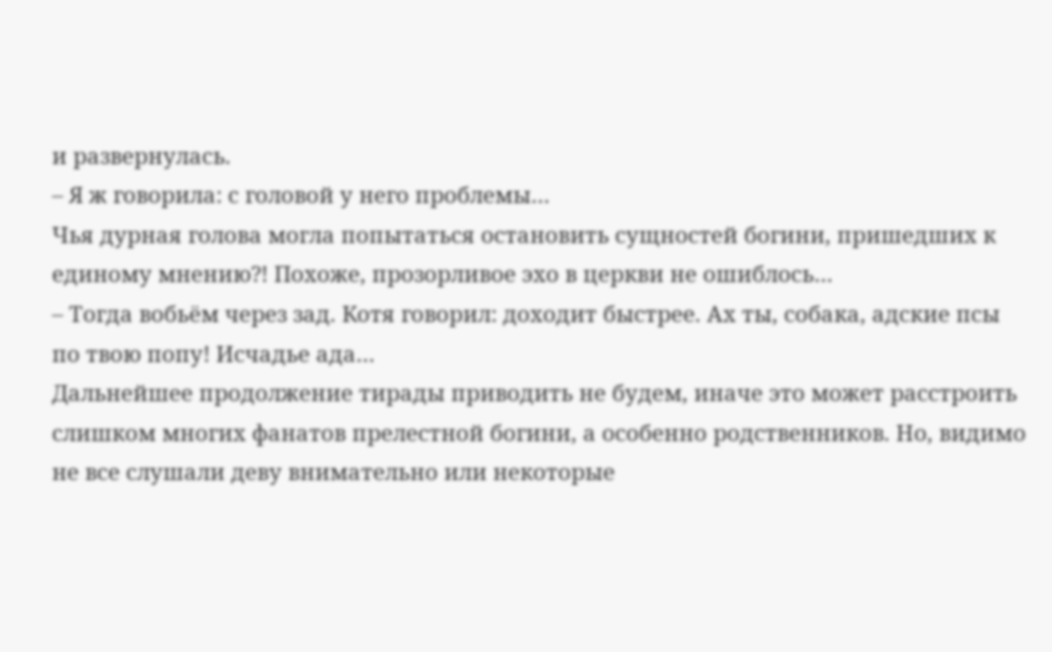и развернулась.
– Я ж говорила: с головой у него проблемы…
Чья дурная голова могла попытаться остановить сущностей богини, пришедших к единому мнению?! Похоже, прозорливое эхо в церкви не ошиблось…
– Тогда вобьём через зад. Котя говорил: доходит быстрее. Ах ты, собака, адские псы по твою попу! Исчадье ада…
Дальнейшее продолжение тирады приводить не будем, иначе это может расстроить слишком многих фанатов прелестной богини, а особенно родственников. Но, видимо не все слушали деву внимательно или некоторые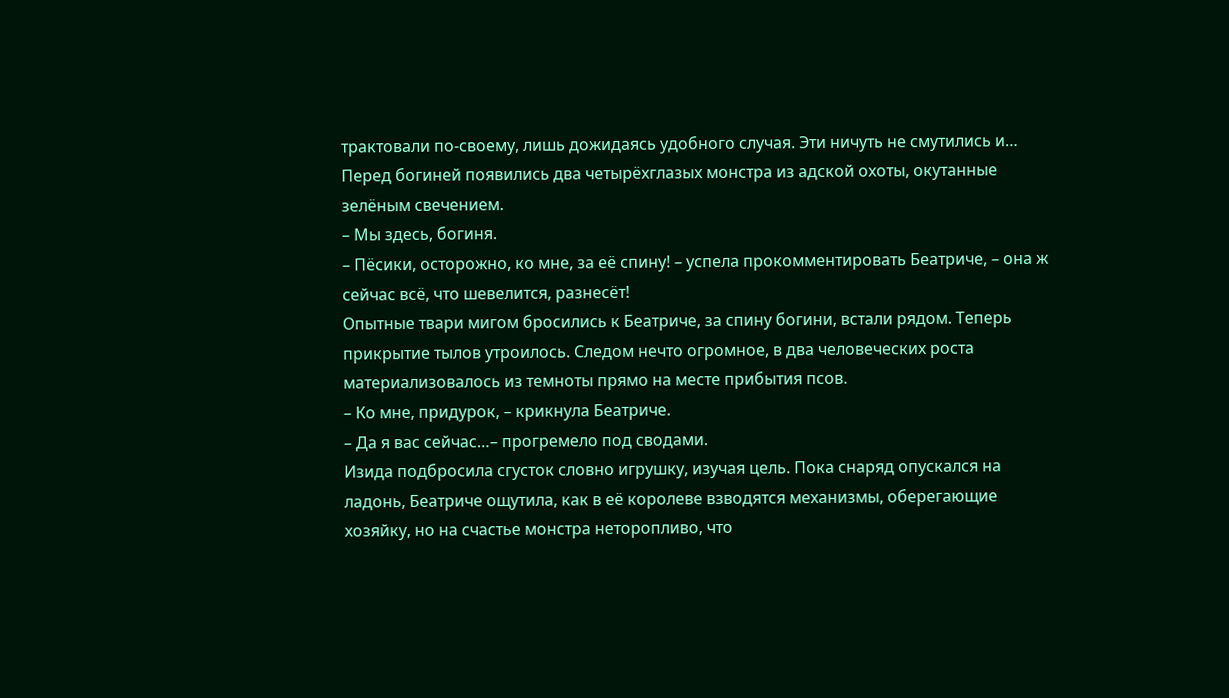трактовали по-своему, лишь дожидаясь удобного случая. Эти ничуть не смутились и… Перед богиней появились два четырёхглазых монстра из адской охоты, окутанные зелёным свечением.
– Мы здесь, богиня.
– Пёсики, осторожно, ко мне, за её спину! – успела прокомментировать Беатриче, – она ж сейчас всё, что шевелится, разнесёт!
Опытные твари мигом бросились к Беатриче, за спину богини, встали рядом. Теперь прикрытие тылов утроилось. Следом нечто огромное, в два человеческих роста материализовалось из темноты прямо на месте прибытия псов.
– Ко мне, придурок, – крикнула Беатриче.
– Да я вас сейчас…– прогремело под сводами.
Изида подбросила сгусток словно игрушку, изучая цель. Пока снаряд опускался на ладонь, Беатриче ощутила, как в её королеве взводятся механизмы, оберегающие хозяйку, но на счастье монстра неторопливо, что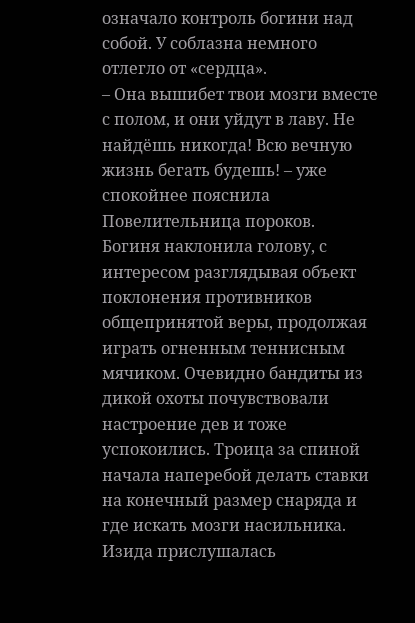означало контроль богини над собой. У соблазна немного отлегло от «сердца».
– Она вышибет твои мозги вместе с полом, и они уйдут в лаву. Не найдёшь никогда! Всю вечную жизнь бегать будешь! – уже спокойнее пояснила Повелительница пороков.
Богиня наклонила голову, с интересом разглядывая объект поклонения противников общепринятой веры, продолжая играть огненным теннисным мячиком. Очевидно бандиты из дикой охоты почувствовали настроение дев и тоже успокоились. Троица за спиной начала наперебой делать ставки на конечный размер снаряда и где искать мозги насильника. Изида прислушалась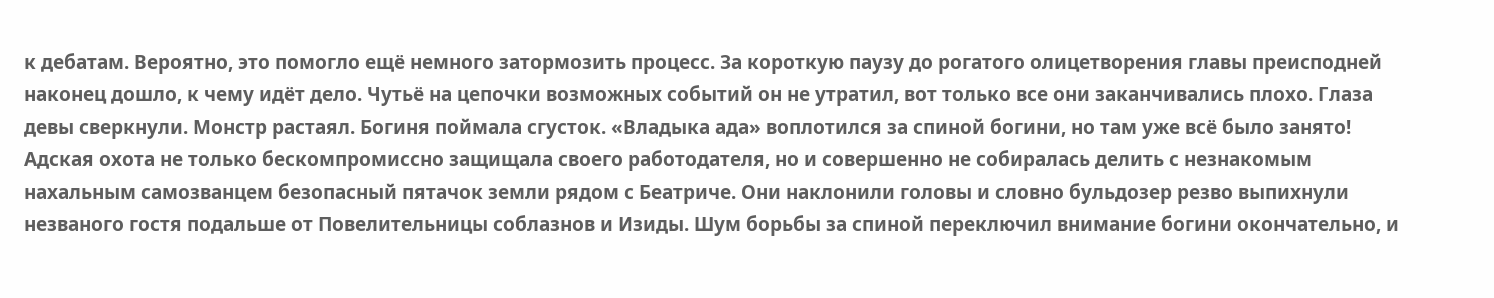к дебатам. Вероятно, это помогло ещё немного затормозить процесс. За короткую паузу до рогатого олицетворения главы преисподней наконец дошло, к чему идёт дело. Чутьё на цепочки возможных событий он не утратил, вот только все они заканчивались плохо. Глаза девы сверкнули. Монстр растаял. Богиня поймала сгусток. «Владыка ада» воплотился за спиной богини, но там уже всё было занято! Адская охота не только бескомпромиссно защищала своего работодателя, но и совершенно не собиралась делить с незнакомым нахальным самозванцем безопасный пятачок земли рядом с Беатриче. Они наклонили головы и словно бульдозер резво выпихнули незваного гостя подальше от Повелительницы соблазнов и Изиды. Шум борьбы за спиной переключил внимание богини окончательно, и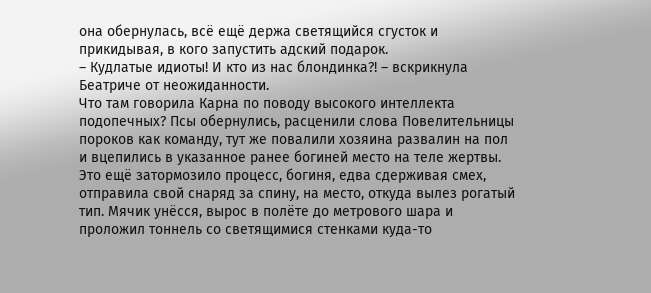она обернулась, всё ещё держа светящийся сгусток и прикидывая, в кого запустить адский подарок.
– Кудлатые идиоты! И кто из нас блондинка?! – вскрикнула Беатриче от неожиданности.
Что там говорила Карна по поводу высокого интеллекта подопечных? Псы обернулись, расценили слова Повелительницы пороков как команду, тут же повалили хозяина развалин на пол и вцепились в указанное ранее богиней место на теле жертвы. Это ещё затормозило процесс, богиня, едва сдерживая смех, отправила свой снаряд за спину, на место, откуда вылез рогатый тип. Мячик унёсся, вырос в полёте до метрового шара и проложил тоннель со светящимися стенками куда-то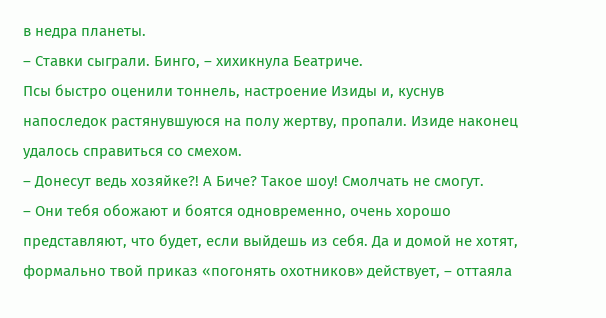в недра планеты.
– Ставки сыграли. Бинго, – хихикнула Беатриче.
Псы быстро оценили тоннель, настроение Изиды и, куснув напоследок растянувшуюся на полу жертву, пропали. Изиде наконец удалось справиться со смехом.
– Донесут ведь хозяйке?! А Биче? Такое шоу! Смолчать не смогут.
– Они тебя обожают и боятся одновременно, очень хорошо представляют, что будет, если выйдешь из себя. Да и домой не хотят, формально твой приказ «погонять охотников» действует, – оттаяла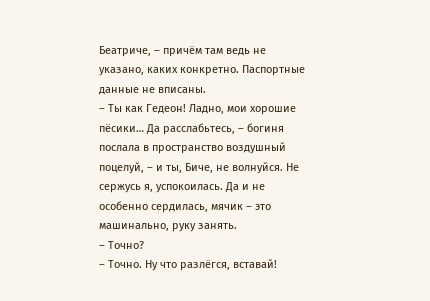Беатриче, – причём там ведь не указано, каких конкретно. Паспортные данные не вписаны.
– Ты как Гедеон! Ладно, мои хорошие пёсики… Да расслабьтесь, – богиня послала в пространство воздушный поцелуй, – и ты, Биче, не волнуйся. Не сержусь я, успокоилась. Да и не особенно сердилась, мячик – это машинально, руку занять.
– Точно?
– Точно. Ну что разлёгся, вставай!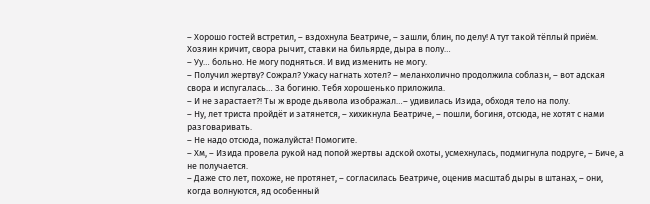– Хорошо гостей встретил, – вздохнула Беатриче, – зашли, блин, по делу! А тут такой тёплый приём. Хозяин кричит, свора рычит, ставки на бильярде, дыра в полу…
– Уу… больно. Не могу подняться. И вид изменить не могу.
– Получил жертву? Сожрал? Ужасу нагнать хотел? – меланхолично продолжила соблазн, – вот адская свора и испугалась… За богиню. Тебя хорошенько приложила.
– И не зарастает?! Ты ж вроде дьявола изображал…– удивилась Изида, обходя тело на полу.
– Ну, лет триста пройдёт и затянется, – хихикнула Беатриче, – пошли, богиня, отсюда, не хотят с нами разговаривать.
– Не надо отсюда, пожалуйста! Помогите.
– Хм, – Изида провела рукой над попой жертвы адской охоты, усмехнулась, подмигнула подруге, – Биче, а не получается.
– Даже сто лет, похоже, не протянет, – согласилась Беатриче, оценив масштаб дыры в штанах, – они, когда волнуются, яд особенный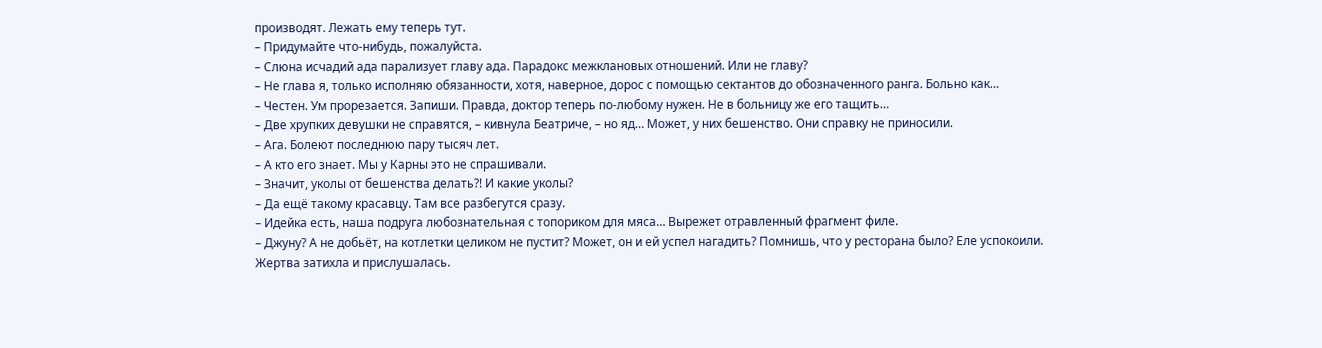производят. Лежать ему теперь тут.
– Придумайте что-нибудь, пожалуйста.
– Слюна исчадий ада парализует главу ада. Парадокс межклановых отношений. Или не главу?
– Не глава я, только исполняю обязанности, хотя, наверное, дорос с помощью сектантов до обозначенного ранга. Больно как…
– Честен. Ум прорезается. Запиши. Правда, доктор теперь по-любому нужен. Не в больницу же его тащить…
– Две хрупких девушки не справятся, – кивнула Беатриче, – но яд… Может, у них бешенство. Они справку не приносили.
– Ага. Болеют последнюю пару тысяч лет.
– А кто его знает. Мы у Карны это не спрашивали.
– Значит, уколы от бешенства делать?! И какие уколы?
– Да ещё такому красавцу. Там все разбегутся сразу.
– Идейка есть, наша подруга любознательная с топориком для мяса… Вырежет отравленный фрагмент филе.
– Джуну? А не добьёт, на котлетки целиком не пустит? Может, он и ей успел нагадить? Помнишь, что у ресторана было? Еле успокоили.
Жертва затихла и прислушалась.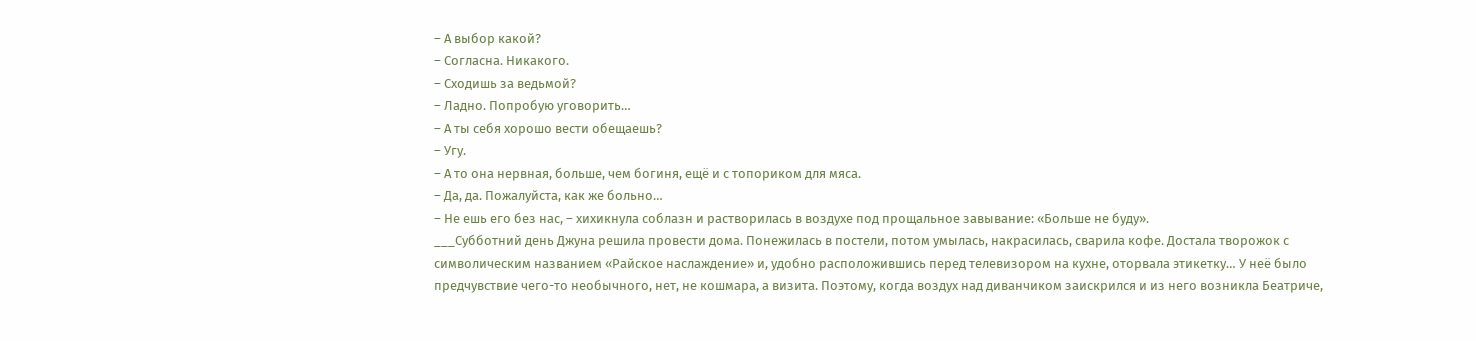– А выбор какой?
– Согласна. Никакого.
– Сходишь за ведьмой?
– Ладно. Попробую уговорить…
– А ты себя хорошо вести обещаешь?
– Угу.
– А то она нервная, больше, чем богиня, ещё и с топориком для мяса.
– Да, да. Пожалуйста, как же больно…
– Не ешь его без нас, – хихикнула соблазн и растворилась в воздухе под прощальное завывание: «Больше не буду».
___Субботний день Джуна решила провести дома. Понежилась в постели, потом умылась, накрасилась, сварила кофе. Достала творожок с символическим названием «Райское наслаждение» и, удобно расположившись перед телевизором на кухне, оторвала этикетку… У неё было предчувствие чего-то необычного, нет, не кошмара, а визита. Поэтому, когда воздух над диванчиком заискрился и из него возникла Беатриче,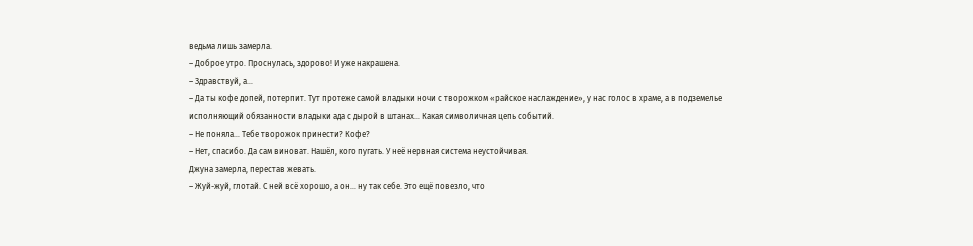ведьма лишь замерла.
– Доброе утро. Проснулась, здорово! И уже накрашена.
– Здравствуй, а…
– Да ты кофе допей, потерпит. Тут протеже самой владыки ночи с творожком «райское наслаждение», у нас голос в храме, а в подземелье исполняющий обязанности владыки ада с дырой в штанах… Какая символичная цепь событий.
– Не поняла… Тебе творожок принести? Кофе?
– Нет, спасибо. Да сам виноват. Нашёл, кого пугать. У неё нервная система неустойчивая.
Джуна замерла, перестав жевать.
– Жуй-жуй, глотай. С ней всё хорошо, а он… ну так себе. Это ещё повезло, что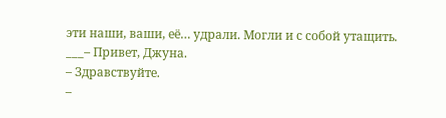эти наши, ваши, её… удрали. Могли и с собой утащить.
___– Привет, Джуна.
– Здравствуйте.
–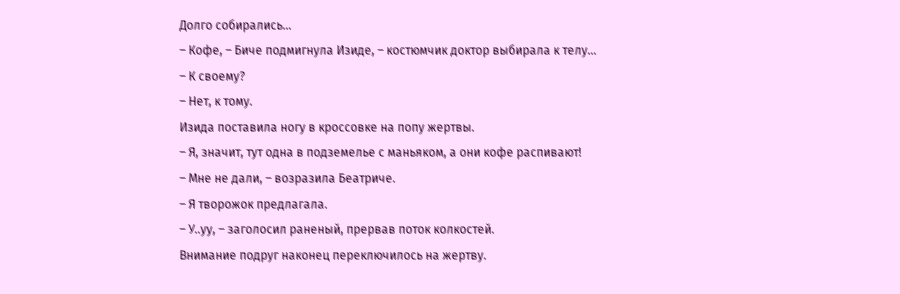Долго собирались…
– Кофе, – Биче подмигнула Изиде, – костюмчик доктор выбирала к телу…
– К своему?
– Нет, к тому.
Изида поставила ногу в кроссовке на попу жертвы.
– Я, значит, тут одна в подземелье с маньяком, а они кофе распивают!
– Мне не дали, – возразила Беатриче.
– Я творожок предлагала.
– У..уу, – заголосил раненый, прервав поток колкостей.
Внимание подруг наконец переключилось на жертву.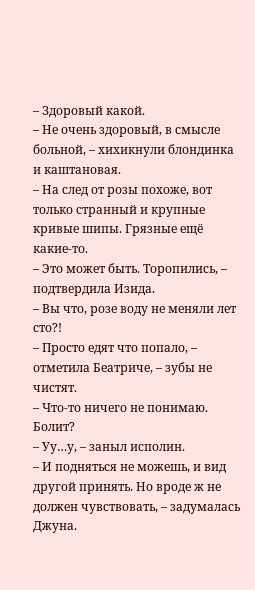– Здоровый какой.
– Не очень здоровый, в смысле больной, – хихикнули блондинка и каштановая.
– На след от розы похоже, вот только странный и крупные кривые шипы. Грязные ещё какие-то.
– Это может быть. Торопились, – подтвердила Изида.
– Вы что, розе воду не меняли лет сто?!
– Просто едят что попало, – отметила Беатриче, – зубы не чистят.
– Что-то ничего не понимаю. Болит?
– Уу…у, – заныл исполин.
– И подняться не можешь, и вид другой принять. Но вроде ж не должен чувствовать, – задумалась Джуна.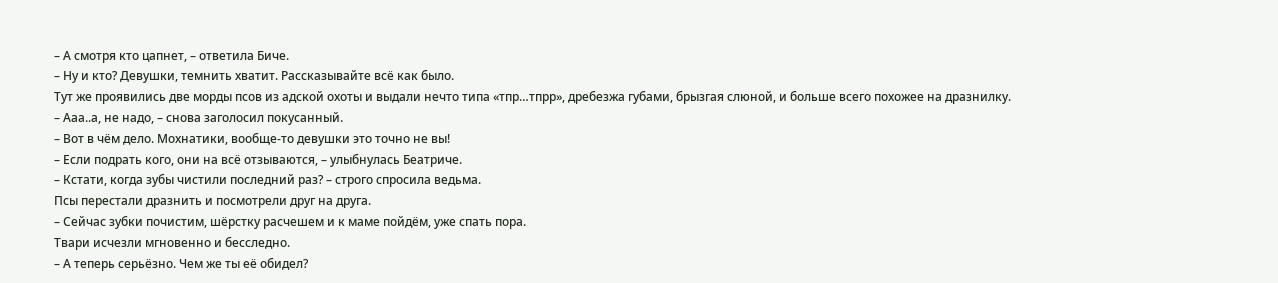– А смотря кто цапнет, – ответила Биче.
– Ну и кто? Девушки, темнить хватит. Рассказывайте всё как было.
Тут же проявились две морды псов из адской охоты и выдали нечто типа «тпр…тпрр», дребезжа губами, брызгая слюной, и больше всего похожее на дразнилку.
– Ааа..а, не надо, – снова заголосил покусанный.
– Вот в чём дело. Мохнатики, вообще-то девушки это точно не вы!
– Если подрать кого, они на всё отзываются, – улыбнулась Беатриче.
– Кстати, когда зубы чистили последний раз? – строго спросила ведьма.
Псы перестали дразнить и посмотрели друг на друга.
– Сейчас зубки почистим, шёрстку расчешем и к маме пойдём, уже спать пора.
Твари исчезли мгновенно и бесследно.
– А теперь серьёзно. Чем же ты её обидел?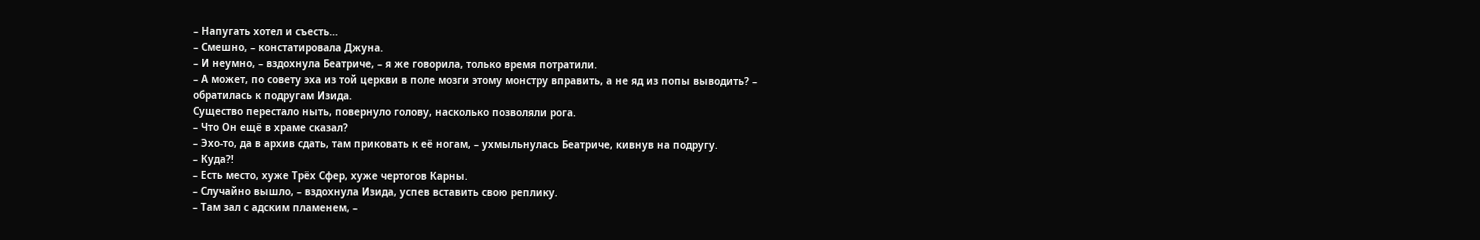– Напугать хотел и съесть…
– Смешно, – констатировала Джуна.
– И неумно, – вздохнула Беатриче, – я же говорила, только время потратили.
– А может, по совету эха из той церкви в поле мозги этому монстру вправить, а не яд из попы выводить? – обратилась к подругам Изида.
Существо перестало ныть, повернуло голову, насколько позволяли рога.
– Что Он ещё в храме сказал?
– Эхо-то, да в архив сдать, там приковать к её ногам, – ухмыльнулась Беатриче, кивнув на подругу.
– Куда?!
– Есть место, хуже Трёх Сфер, хуже чертогов Карны.
– Случайно вышло, – вздохнула Изида, успев вставить свою реплику.
– Там зал с адским пламенем, –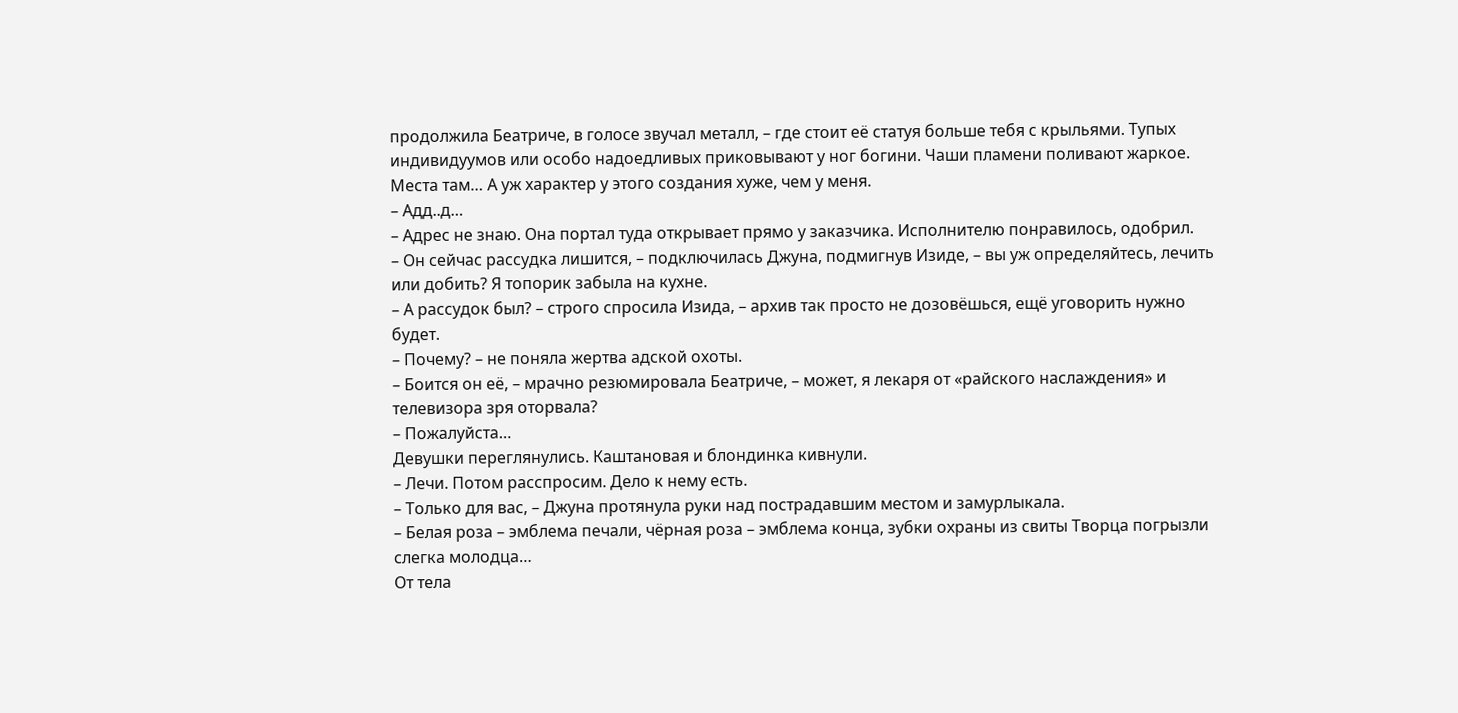продолжила Беатриче, в голосе звучал металл, – где стоит её статуя больше тебя с крыльями. Тупых индивидуумов или особо надоедливых приковывают у ног богини. Чаши пламени поливают жаркое. Места там… А уж характер у этого создания хуже, чем у меня.
– Адд..д…
– Адрес не знаю. Она портал туда открывает прямо у заказчика. Исполнителю понравилось, одобрил.
– Он сейчас рассудка лишится, – подключилась Джуна, подмигнув Изиде, – вы уж определяйтесь, лечить или добить? Я топорик забыла на кухне.
– А рассудок был? – строго спросила Изида, – архив так просто не дозовёшься, ещё уговорить нужно будет.
– Почему? – не поняла жертва адской охоты.
– Боится он её, – мрачно резюмировала Беатриче, – может, я лекаря от «райского наслаждения» и телевизора зря оторвала?
– Пожалуйста…
Девушки переглянулись. Каштановая и блондинка кивнули.
– Лечи. Потом расспросим. Дело к нему есть.
– Только для вас, – Джуна протянула руки над пострадавшим местом и замурлыкала.
– Белая роза – эмблема печали, чёрная роза – эмблема конца, зубки охраны из свиты Творца погрызли слегка молодца…
От тела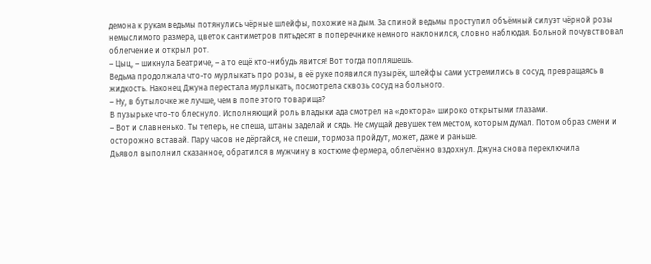демона к рукам ведьмы потянулись чёрные шлейфы, похожие на дым. За спиной ведьмы проступил объёмный силуэт чёрной розы немыслимого размера, цветок сантиметров пятьдесят в поперечнике немного наклонился, словно наблюдая. Больной почувствовал облегчение и открыл рот.
– Цыц, – шикнула Беатриче, – а то ещё кто-нибудь явится! Вот тогда попляшешь.
Ведьма продолжала что-то мурлыкать про розы, в её руке появился пузырёк, шлейфы сами устремились в сосуд, превращаясь в жидкость. Наконец Джуна перестала мурлыкать, посмотрела сквозь сосуд на больного.
– Ну, в бутылочке же лучше, чем в попе этого товарища?
В пузырьке что-то блеснуло. Исполняющий роль владыки ада смотрел на «доктора» широко открытыми глазами.
– Вот и славненько. Ты теперь, не спеша, штаны заделай и сядь. Не смущай девушек тем местом, которым думал. Потом образ смени и осторожно вставай. Пару часов не дёргайся, не спеши, тормоза пройдут, может, даже и раньше.
Дьявол выполнил сказанное, обратился в мужчину в костюме фермера, облегчённо вздохнул. Джуна снова переключила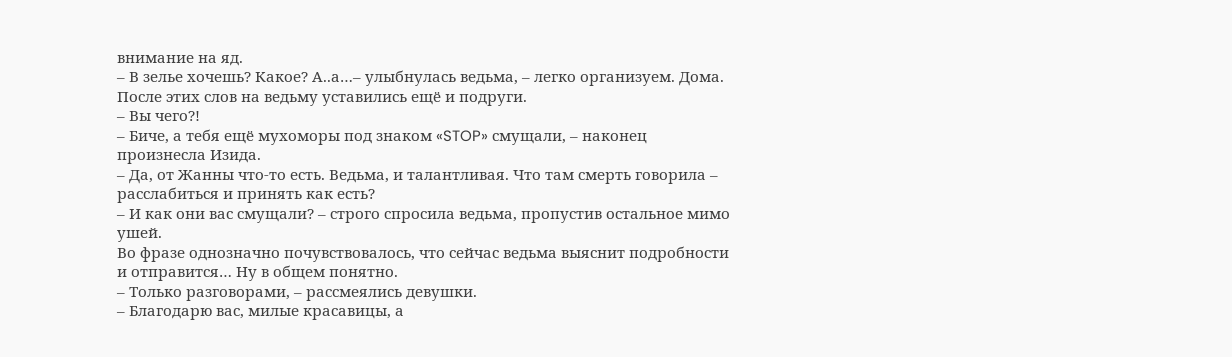внимание на яд.
– В зелье хочешь? Какое? А..а…– улыбнулась ведьма, – легко организуем. Дома.
После этих слов на ведьму уставились ещё и подруги.
– Вы чего?!
– Биче, а тебя ещё мухоморы под знаком «STOP» смущали, – наконец произнесла Изида.
– Да, от Жанны что-то есть. Ведьма, и талантливая. Что там смерть говорила – расслабиться и принять как есть?
– И как они вас смущали? – строго спросила ведьма, пропустив остальное мимо ушей.
Во фразе однозначно почувствовалось, что сейчас ведьма выяснит подробности и отправится… Ну в общем понятно.
– Только разговорами, – рассмеялись девушки.
– Благодарю вас, милые красавицы, а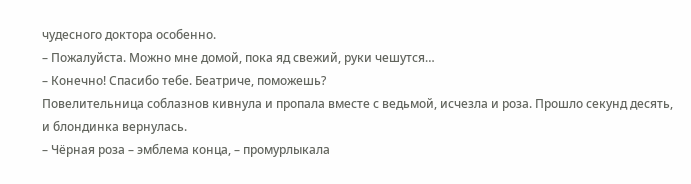чудесного доктора особенно.
– Пожалуйста. Можно мне домой, пока яд свежий, руки чешутся…
– Конечно! Спасибо тебе. Беатриче, поможешь?
Повелительница соблазнов кивнула и пропала вместе с ведьмой, исчезла и роза. Прошло секунд десять, и блондинка вернулась.
– Чёрная роза – эмблема конца, – промурлыкала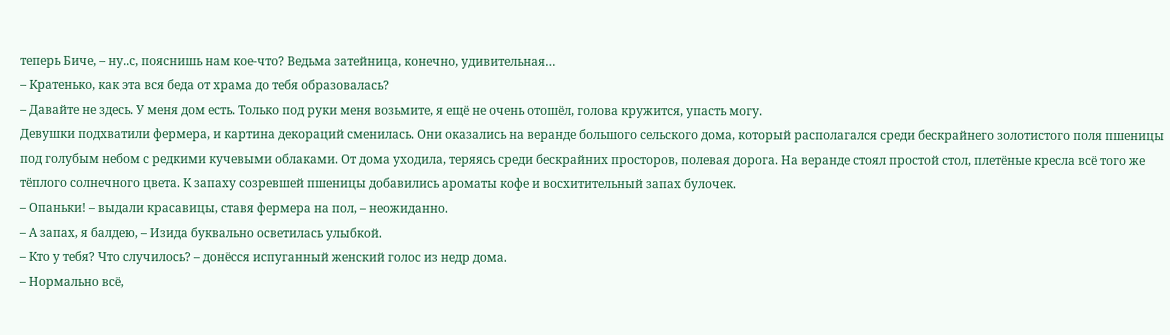теперь Биче, – ну..с, пояснишь нам кое-что? Ведьма затейница, конечно, удивительная…
– Кратенько, как эта вся беда от храма до тебя образовалась?
– Давайте не здесь. У меня дом есть. Только под руки меня возьмите, я ещё не очень отошёл, голова кружится, упасть могу.
Девушки подхватили фермера, и картина декораций сменилась. Они оказались на веранде большого сельского дома, который располагался среди бескрайнего золотистого поля пшеницы под голубым небом с редкими кучевыми облаками. От дома уходила, теряясь среди бескрайних просторов, полевая дорога. На веранде стоял простой стол, плетёные кресла всё того же тёплого солнечного цвета. К запаху созревшей пшеницы добавились ароматы кофе и восхитительный запах булочек.
– Опаньки! – выдали красавицы, ставя фермера на пол, – неожиданно.
– А запах, я балдею, – Изида буквально осветилась улыбкой.
– Кто у тебя? Что случилось? – донёсся испуганный женский голос из недр дома.
– Нормально всё,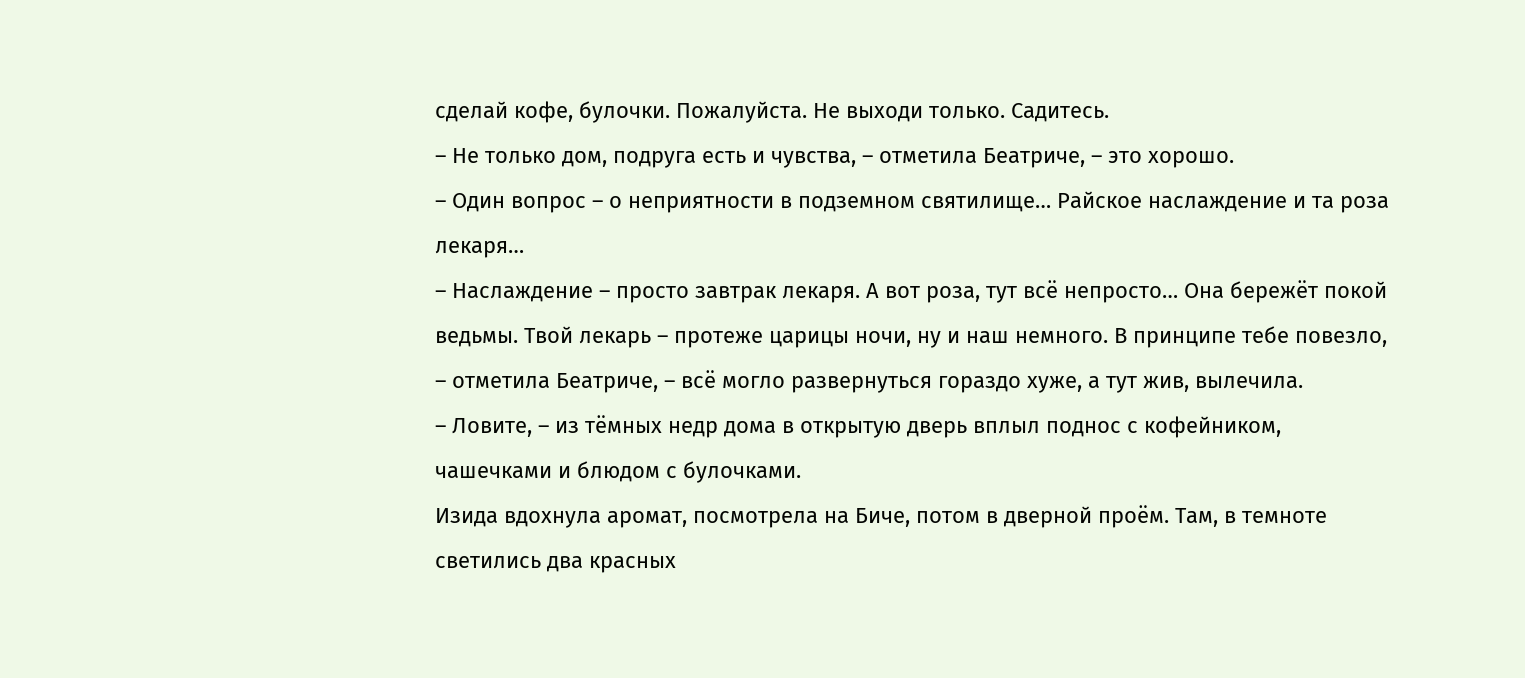сделай кофе, булочки. Пожалуйста. Не выходи только. Садитесь.
– Не только дом, подруга есть и чувства, – отметила Беатриче, – это хорошо.
– Один вопрос – о неприятности в подземном святилище… Райское наслаждение и та роза лекаря…
– Наслаждение – просто завтрак лекаря. А вот роза, тут всё непросто… Она бережёт покой ведьмы. Твой лекарь – протеже царицы ночи, ну и наш немного. В принципе тебе повезло, – отметила Беатриче, – всё могло развернуться гораздо хуже, а тут жив, вылечила.
– Ловите, – из тёмных недр дома в открытую дверь вплыл поднос с кофейником, чашечками и блюдом с булочками.
Изида вдохнула аромат, посмотрела на Биче, потом в дверной проём. Там, в темноте светились два красных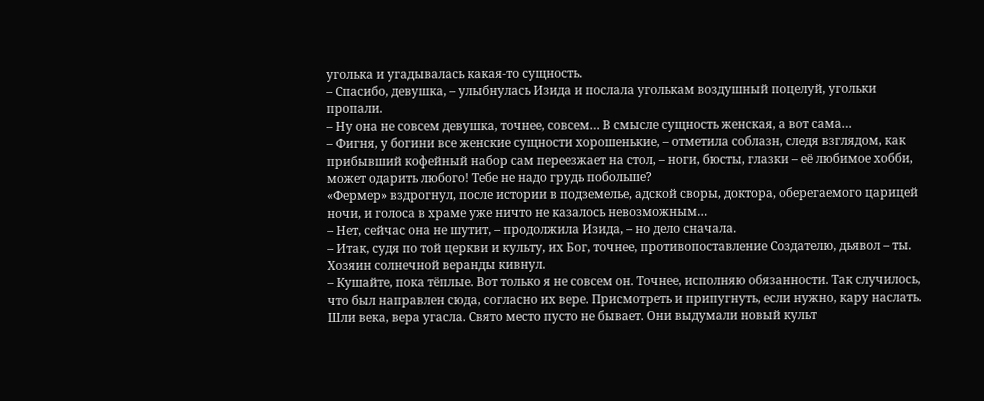уголька и угадывалась какая-то сущность.
– Спасибо, девушка, – улыбнулась Изида и послала уголькам воздушный поцелуй, угольки пропали.
– Ну она не совсем девушка, точнее, совсем… В смысле сущность женская, а вот сама…
– Фигня, у богини все женские сущности хорошенькие, – отметила соблазн, следя взглядом, как прибывший кофейный набор сам переезжает на стол, – ноги, бюсты, глазки – её любимое хобби, может одарить любого! Тебе не надо грудь побольше?
«Фермер» вздрогнул, после истории в подземелье, адской своры, доктора, оберегаемого царицей ночи, и голоса в храме уже ничто не казалось невозможным…
– Нет, сейчас она не шутит, – продолжила Изида, – но дело сначала.
– Итак, судя по той церкви и культу, их Бог, точнее, противопоставление Создателю, дьявол – ты.
Хозяин солнечной веранды кивнул.
– Кушайте, пока тёплые. Вот только я не совсем он. Точнее, исполняю обязанности. Так случилось, что был направлен сюда, согласно их вере. Присмотреть и припугнуть, если нужно, кару наслать. Шли века, вера угасла. Свято место пусто не бывает. Они выдумали новый культ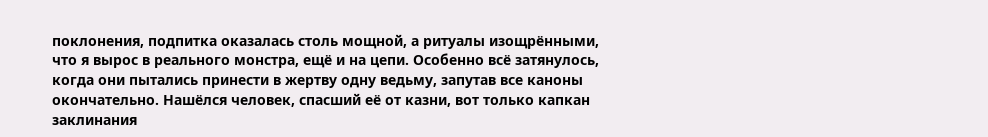поклонения, подпитка оказалась столь мощной, а ритуалы изощрёнными, что я вырос в реального монстра, ещё и на цепи. Особенно всё затянулось, когда они пытались принести в жертву одну ведьму, запутав все каноны окончательно. Нашёлся человек, спасший её от казни, вот только капкан заклинания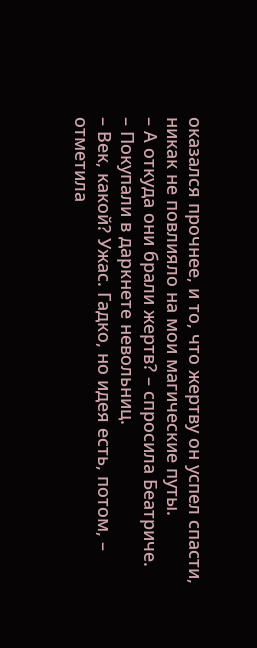оказался прочнее, и то, что жертву он успел спасти, никак не повлияло на мои магические путы.
– А откуда они брали жертв? – спросила Беатриче.
– Покупали в даркнете невольниц.
– Век, какой? Ужас. Гадко, но идея есть, потом, – отметила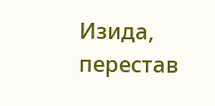Изида, перестав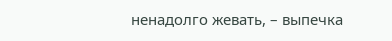ненадолго жевать, – выпечка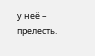у неё – прелесть.